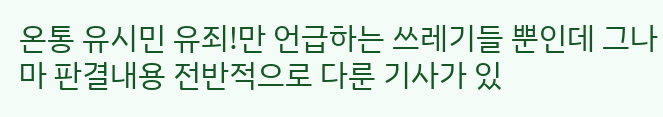온통 유시민 유죄!만 언급하는 쓰레기들 뿐인데 그나마 판결내용 전반적으로 다룬 기사가 있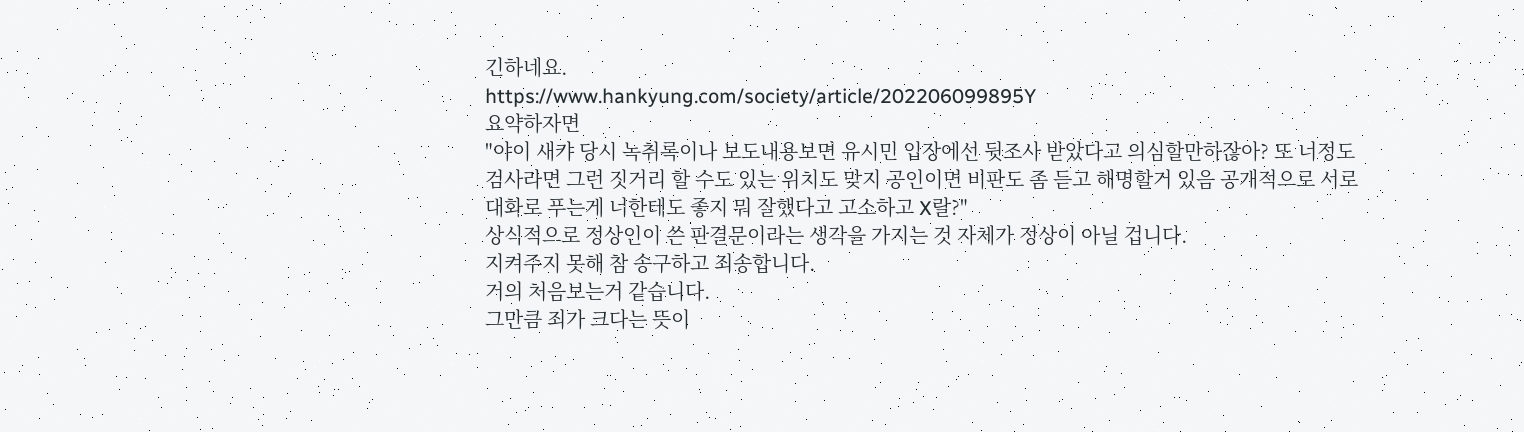긴하네요.
https://www.hankyung.com/society/article/202206099895Y
요약하자면
"야이 새캬 당시 녹취록이나 보도내용보면 유시민 입장에선 뒷조사 받았다고 의심할만하잖아? 또 너정도 검사라면 그런 짓거리 할 수도 있는 위치도 맞지 공인이면 비판도 좀 듣고 해명할거 있음 공개적으로 서로 대화로 푸는게 너한테도 좋지 뭐 잘했다고 고소하고 X랄?"
상식적으로 정상인이 쓴 판결문이라는 생각을 가지는 것 자체가 정상이 아닐 겁니다.
지켜주지 못해 참 송구하고 죄송합니다.
거의 처음보는거 같습니다.
그만큼 죄가 크다는 뜻이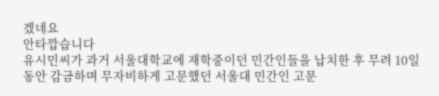겠네요
안타깝습니다
유시민씨가 과거 서울대학교에 재학중이던 민간인들을 납치한 후 무려 10일 동안 감금하며 무자비하게 고문했던 서울대 민간인 고문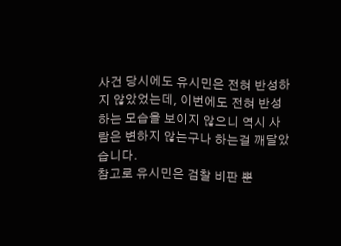사건 당시에도 유시민은 전혀 반성하지 않았었는데, 이번에도 전혀 반성하는 모습을 보이지 않으니 역시 사람은 변하지 않는구나 하는걸 깨달았습니다.
참고로 유시민은 검찰 비판 뿐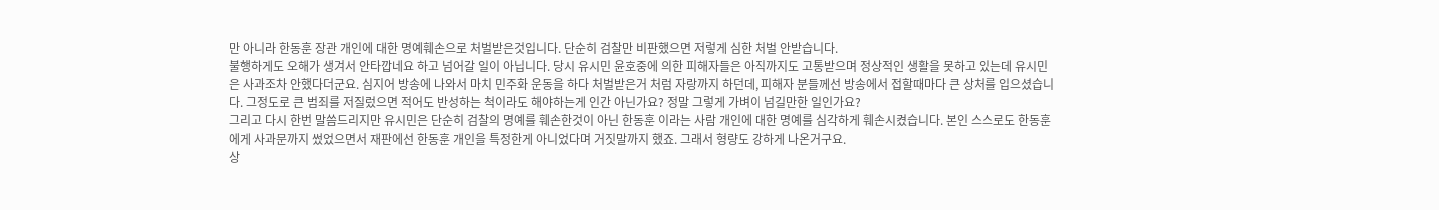만 아니라 한동훈 장관 개인에 대한 명예훼손으로 처벌받은것입니다. 단순히 검찰만 비판했으면 저렇게 심한 처벌 안받습니다.
불행하게도 오해가 생겨서 안타깝네요 하고 넘어갈 일이 아닙니다. 당시 유시민 윤호중에 의한 피해자들은 아직까지도 고통받으며 정상적인 생활을 못하고 있는데 유시민은 사과조차 안했다더군요. 심지어 방송에 나와서 마치 민주화 운동을 하다 처벌받은거 처럼 자랑까지 하던데, 피해자 분들께선 방송에서 접할때마다 큰 상처를 입으셨습니다. 그정도로 큰 범죄를 저질렀으면 적어도 반성하는 척이라도 해야하는게 인간 아닌가요? 정말 그렇게 가벼이 넘길만한 일인가요?
그리고 다시 한번 말씀드리지만 유시민은 단순히 검찰의 명예를 훼손한것이 아닌 한동훈 이라는 사람 개인에 대한 명예를 심각하게 훼손시켰습니다. 본인 스스로도 한동훈에게 사과문까지 썼었으면서 재판에선 한동훈 개인을 특정한게 아니었다며 거짓말까지 했죠. 그래서 형량도 강하게 나온거구요.
상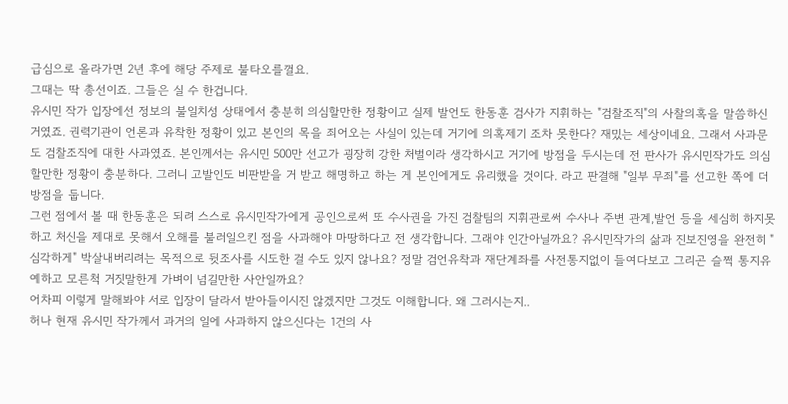급심으로 올라가면 2년 후에 해당 주제로 불타오를껄요.
그때는 딱 총선이죠. 그들은 실 수 한겁니다.
유시민 작가 입장에선 정보의 불일치성 상태에서 충분히 의심할만한 정황이고 실제 발언도 한동훈 검사가 지휘하는 "검찰조직"의 사찰의혹을 말씀하신 거였죠. 권력기관이 언론과 유착한 정황이 있고 본인의 목을 죄어오는 사실이 있는데 거기에 의혹제기 조차 못한다? 재밌는 세상이네요. 그래서 사과문도 검찰조직에 대한 사과였죠. 본인께서는 유시민 500만 선고가 굉장히 강한 처벌이라 생각하시고 거기에 방점을 두시는데 전 판사가 유시민작가도 의심할만한 정황이 충분하다. 그러니 고발인도 비판받을 거 받고 해명하고 하는 게 본인에게도 유리했을 것이다. 라고 판결해 "일부 무죄"를 선고한 쪽에 더 방점을 둡니다.
그런 점에서 볼 때 한동훈은 되려 스스로 유시민작가에게 공인으로써 또 수사권을 가진 검찰팀의 지휘관로써 수사나 주변 관계,발언 등을 세심히 하지못하고 처신을 제대로 못해서 오해를 불러일으킨 점을 사과해야 마땅하다고 전 생각합니다. 그래야 인간아닐까요? 유시민작가의 삶과 진보진영을 완전히 "심각하게" 박살내버리려는 목적으로 뒷조사를 시도한 걸 수도 있지 않나요? 정말 검언유착과 재단계좌를 사전통지없이 들여다보고 그리곤 슬쩍 통지유예하고 모른척 거짓말한게 가벼이 넘길만한 사안일까요?
어차피 이렇게 말해봐야 서로 입장이 달라서 받아들이시진 않겠지만 그것도 이해합니다. 왜 그러시는지..
허나 현재 유시민 작가께서 과거의 일에 사과하지 않으신다는 1건의 사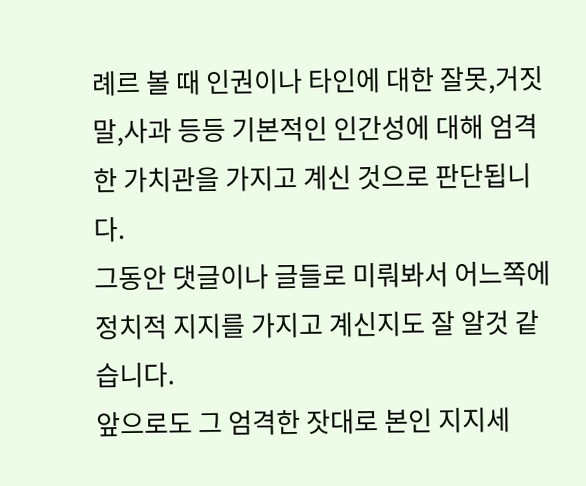례르 볼 때 인권이나 타인에 대한 잘못,거짓말,사과 등등 기본적인 인간성에 대해 엄격한 가치관을 가지고 계신 것으로 판단됩니다.
그동안 댓글이나 글들로 미뤄봐서 어느쪽에 정치적 지지를 가지고 계신지도 잘 알것 같습니다.
앞으로도 그 엄격한 잣대로 본인 지지세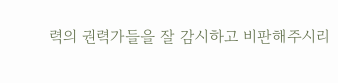력의 권력가들을 잘 감시하고 비판해주시리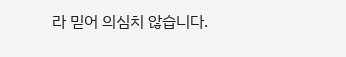라 믿어 의심치 않습니다.